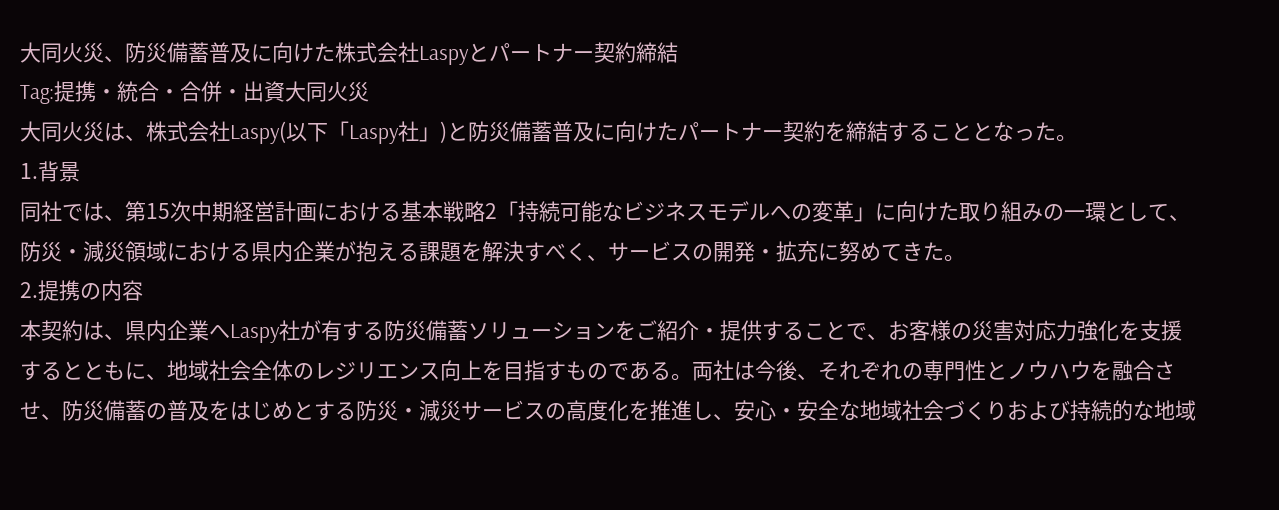大同火災、防災備蓄普及に向けた株式会社Laspyとパートナー契約締結
Tag:提携・統合・合併・出資大同火災
大同火災は、株式会社Laspy(以下「Laspy社」)と防災備蓄普及に向けたパートナー契約を締結することとなった。
1.背景
同社では、第15次中期経営計画における基本戦略2「持続可能なビジネスモデルへの変革」に向けた取り組みの一環として、防災・減災領域における県内企業が抱える課題を解決すべく、サービスの開発・拡充に努めてきた。
2.提携の内容
本契約は、県内企業へLaspy社が有する防災備蓄ソリューションをご紹介・提供することで、お客様の災害対応力強化を支援するとともに、地域社会全体のレジリエンス向上を目指すものである。両社は今後、それぞれの専門性とノウハウを融合させ、防災備蓄の普及をはじめとする防災・減災サービスの高度化を推進し、安心・安全な地域社会づくりおよび持続的な地域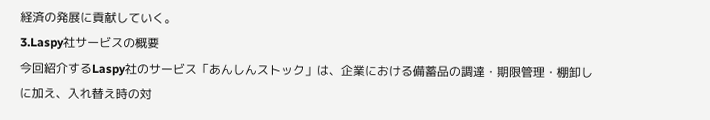経済の発展に貢献していく。
3.Laspy社サービスの概要
今回紹介するLaspy社のサービス「あんしんストック」は、企業における備蓄品の調達・期限管理・棚卸しに加え、入れ替え時の対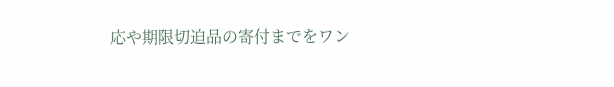応や期限切迫品の寄付までをワン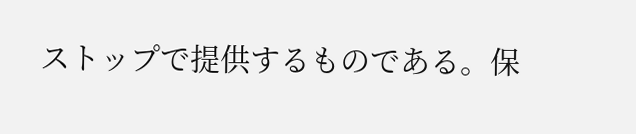ストップで提供するものである。保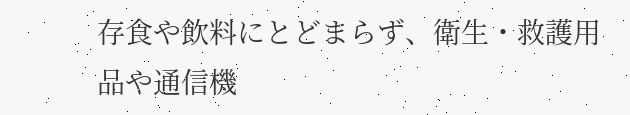存食や飲料にとどまらず、衛生・救護用品や通信機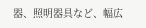器、照明器具など、幅広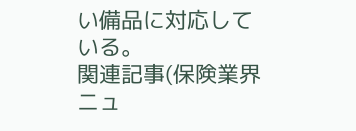い備品に対応している。
関連記事(保険業界ニュ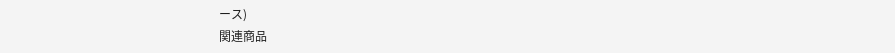ース)
関連商品